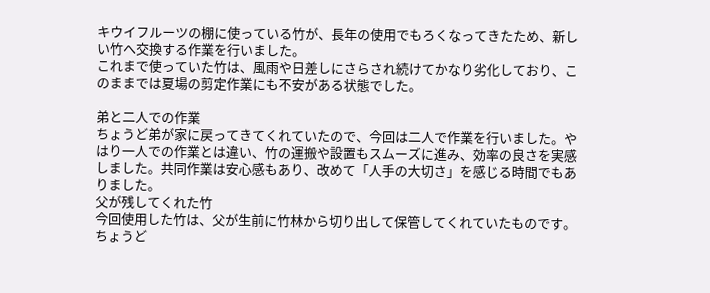キウイフルーツの棚に使っている竹が、長年の使用でもろくなってきたため、新しい竹へ交換する作業を行いました。
これまで使っていた竹は、風雨や日差しにさらされ続けてかなり劣化しており、このままでは夏場の剪定作業にも不安がある状態でした。

弟と二人での作業
ちょうど弟が家に戻ってきてくれていたので、今回は二人で作業を行いました。やはり一人での作業とは違い、竹の運搬や設置もスムーズに進み、効率の良さを実感しました。共同作業は安心感もあり、改めて「人手の大切さ」を感じる時間でもありました。
父が残してくれた竹
今回使用した竹は、父が生前に竹林から切り出して保管してくれていたものです。ちょうど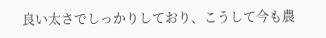良い太さでしっかりしており、こうして今も農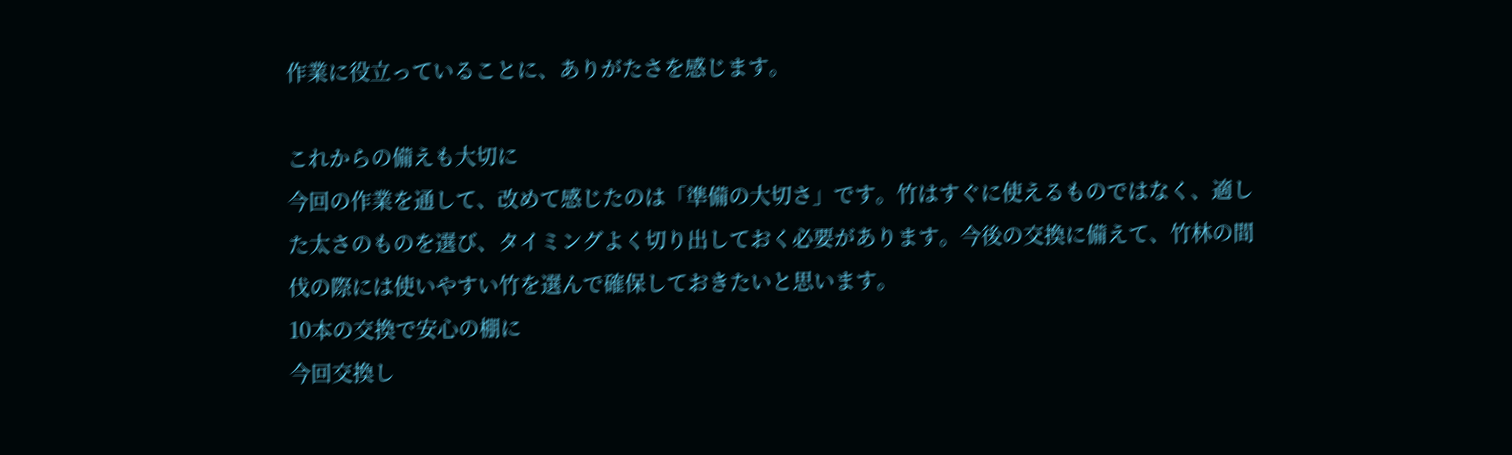作業に役立っていることに、ありがたさを感じます。

これからの備えも大切に
今回の作業を通して、改めて感じたのは「準備の大切さ」です。竹はすぐに使えるものではなく、適した太さのものを選び、タイミングよく切り出しておく必要があります。今後の交換に備えて、竹林の間伐の際には使いやすい竹を選んで確保しておきたいと思います。
10本の交換で安心の棚に
今回交換し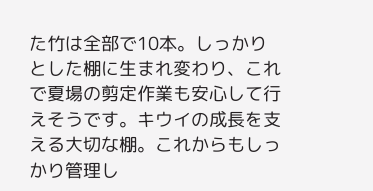た竹は全部で10本。しっかりとした棚に生まれ変わり、これで夏場の剪定作業も安心して行えそうです。キウイの成長を支える大切な棚。これからもしっかり管理し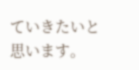ていきたいと思います。